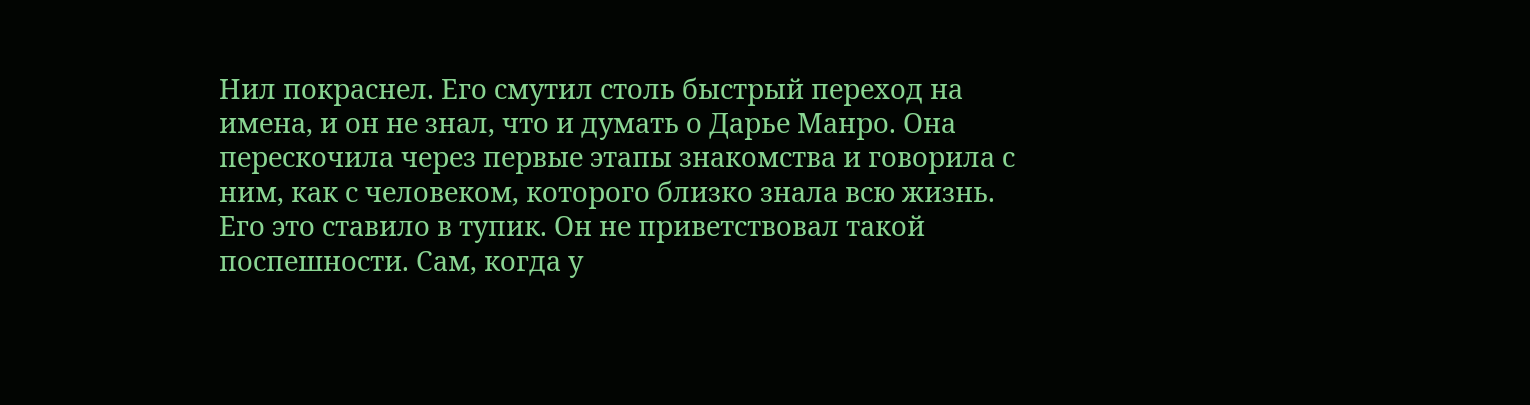Нил покраснел. Его смутил столь быстрый переход на имена, и он не знал, что и думать о Дарье Манро. Она перескочила через первые этапы знакомства и говорила с ним, как с человеком, которого близко знала всю жизнь. Его это ставило в тупик. Он не приветствовал такой поспешности. Сам, когда у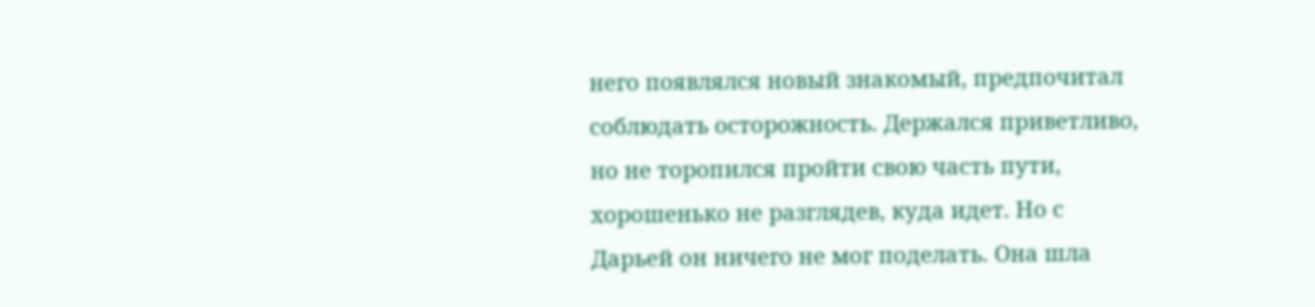него появлялся новый знакомый, предпочитал соблюдать осторожность. Держался приветливо, но не торопился пройти свою часть пути, хорошенько не разглядев, куда идет. Но с Дарьей он ничего не мог поделать. Она шла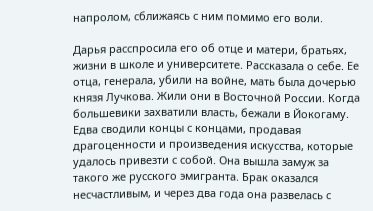напролом, сближаясь с ним помимо его воли.

Дарья расспросила его об отце и матери, братьях, жизни в школе и университете. Рассказала о себе. Ее отца, генерала, убили на войне, мать была дочерью князя Лучкова. Жили они в Восточной России. Когда большевики захватили власть, бежали в Йокогаму. Едва сводили концы с концами, продавая драгоценности и произведения искусства, которые удалось привезти с собой. Она вышла замуж за такого же русского эмигранта. Брак оказался несчастливым, и через два года она развелась с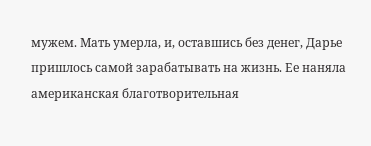мужем. Мать умерла, и, оставшись без денег, Дарье пришлось самой зарабатывать на жизнь. Ее наняла американская благотворительная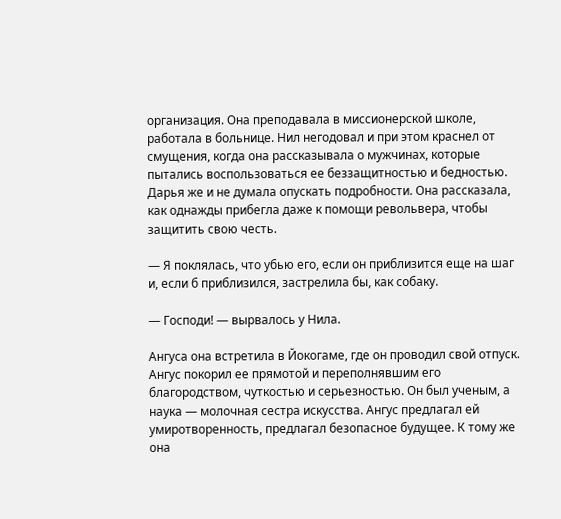организация. Она преподавала в миссионерской школе, работала в больнице. Нил негодовал и при этом краснел от смущения, когда она рассказывала о мужчинах, которые пытались воспользоваться ее беззащитностью и бедностью. Дарья же и не думала опускать подробности. Она рассказала, как однажды прибегла даже к помощи револьвера, чтобы защитить свою честь.

— Я поклялась, что убью его, если он приблизится еще на шаг и, если б приблизился, застрелила бы, как собаку.

— Господи! — вырвалось у Нила.

Ангуса она встретила в Йокогаме, где он проводил свой отпуск. Ангус покорил ее прямотой и переполнявшим его благородством, чуткостью и серьезностью. Он был ученым, а наука — молочная сестра искусства. Ангус предлагал ей умиротворенность, предлагал безопасное будущее. К тому же она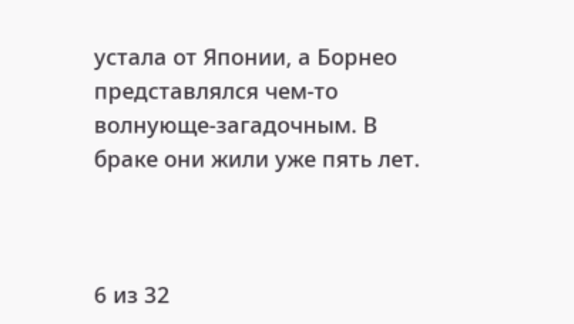устала от Японии, а Борнео представлялся чем-то волнующе-загадочным. В браке они жили уже пять лет.



6 из 32